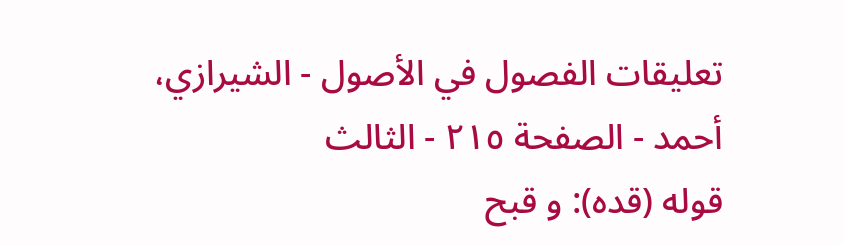تعليقات الفصول في الأصول - الشيرازي، أحمد - الصفحة ٢١٥ - الثالث
قوله (قده): و قبح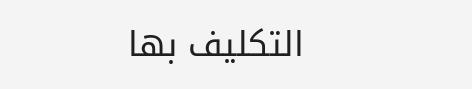التكليف بها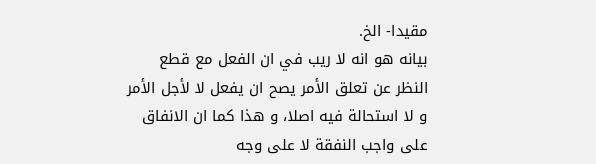مقيدا- الخ.
بيانه هو انه لا ريب في ان الفعل مع قطع النظر عن تعلق الأمر يصح ان يفعل لا لأجل الأمر و لا استحالة فيه اصلا، و هذا كما ان الانفاق على واجب النفقة لا على وجه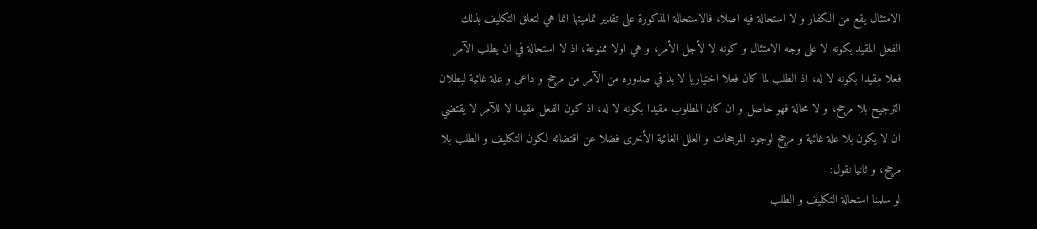الامتثال يقع من الكفار و لا استحالة فيه اصلا، فالاستحالة المذكورة على تقدير تماميتها انما هي لتعلق التكليف بذلك الفعل المقيد بكونه لا على وجه الامتثال و كونه لا لأجل الأمر، و هي اولا ممنوعة، اذ لا استحالة في ان يطلب الآمر فعلا مقيدا بكونه لا له، اذ الطلب لما كان فعلا اختياريا لا بد في صدوره من الآمر من مرجح و داعى و علة غائية لبطلان الترجيح بلا مرجح، و لا محالة فهو حاصل و ان كان المطلوب مقيدا بكونه لا له، اذ كون الفعل مقيدا لا للآمر لا يقتضي ان لا يكون بلا علة غائية و مرجح لوجود المرجحات و العلل الغائية الأخرى فضلا عن اقتضائه لكون التكليف و الطلب بلا مرجح، و ثانيا نقول:
لو سلمنا استحالة التكليف و الطلب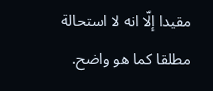مقيدا إلّا انه لا استحالة مطلقا كما هو واضح.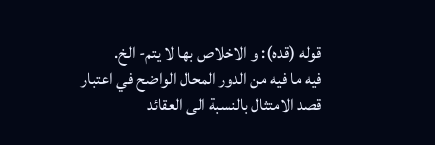قوله (قده): و الاخلاص بها لا يتم- الخ.
فيه ما فيه من الدور المحال الواضح في اعتبار قصد الامتثال بالنسبة الى العقائد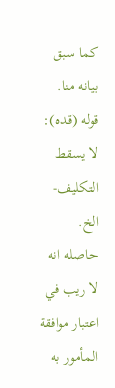كما سبق بيانه منا.
قوله (قده): لا يسقط التكليف- الخ.
حاصله انه لا ريب في اعتبار موافقة المأمور به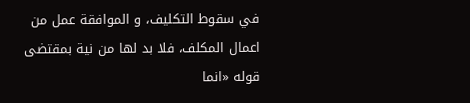في سقوط التكليف، و الموافقة عمل من اعمال المكلف، فلا بد لها من نية بمقتضى قوله «انما